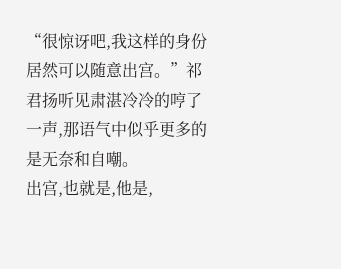“很惊讶吧,我这样的身份居然可以随意出宫。”祁君扬听见肃湛冷冷的哼了一声,那语气中似乎更多的是无奈和自嘲。
出宫,也就是,他是,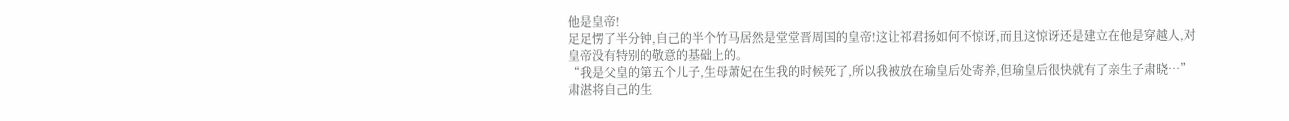他是皇帝!
足足愣了半分钟,自己的半个竹马居然是堂堂晋周国的皇帝!这让祁君扬如何不惊讶,而且这惊讶还是建立在他是穿越人,对皇帝没有特别的敬意的基础上的。
“我是父皇的第五个儿子,生母萧妃在生我的时候死了,所以我被放在瑜皇后处寄养,但瑜皇后很快就有了亲生子肃晓…”肃湛将自己的生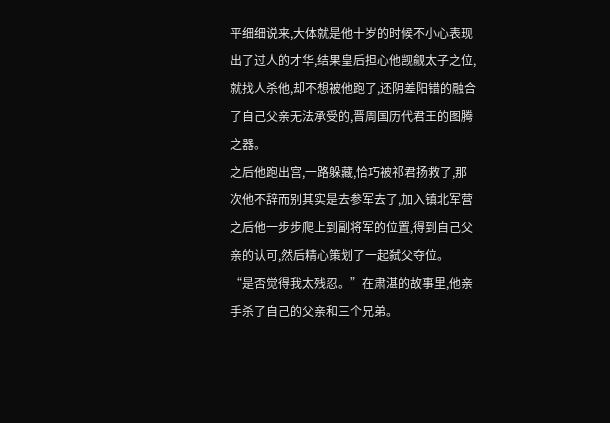平细细说来,大体就是他十岁的时候不小心表现出了过人的才华,结果皇后担心他觊觎太子之位,就找人杀他,却不想被他跑了,还阴差阳错的融合了自己父亲无法承受的,晋周国历代君王的图腾之器。
之后他跑出宫,一路躲藏,恰巧被祁君扬救了,那次他不辞而别其实是去参军去了,加入镇北军营之后他一步步爬上到副将军的位置,得到自己父亲的认可,然后精心策划了一起弑父夺位。
“是否觉得我太残忍。”在肃湛的故事里,他亲手杀了自己的父亲和三个兄弟。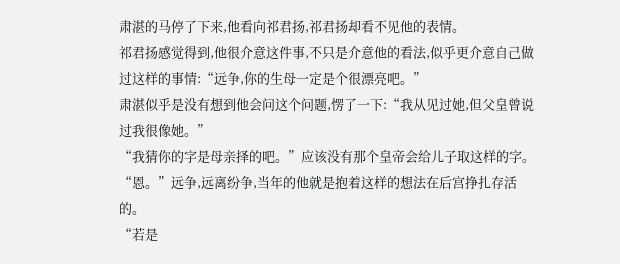肃湛的马停了下来,他看向祁君扬,祁君扬却看不见他的表情。
祁君扬感觉得到,他很介意这件事,不只是介意他的看法,似乎更介意自己做过这样的事情:“远争,你的生母一定是个很漂亮吧。”
肃湛似乎是没有想到他会问这个问题,愣了一下:“我从见过她,但父皇曾说过我很像她。”
“我猜你的字是母亲择的吧。”应该没有那个皇帝会给儿子取这样的字。
“恩。”远争,远离纷争,当年的他就是抱着这样的想法在后宫挣扎存活的。
“若是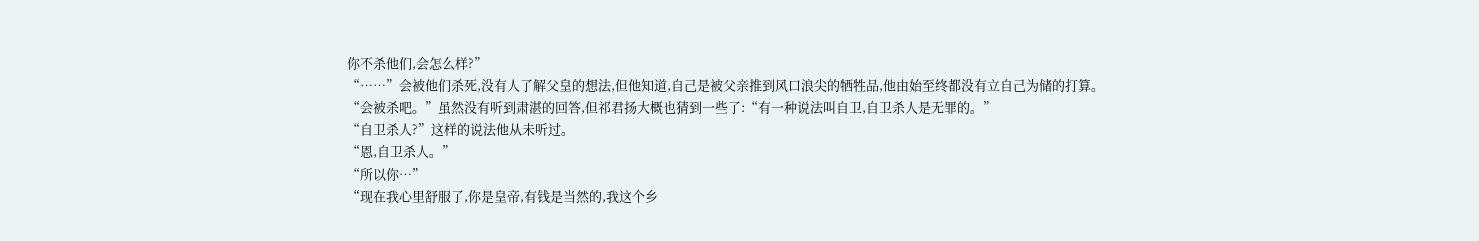你不杀他们,会怎么样?”
“……”会被他们杀死,没有人了解父皇的想法,但他知道,自己是被父亲推到风口浪尖的牺牲品,他由始至终都没有立自己为储的打算。
“会被杀吧。”虽然没有听到肃湛的回答,但祁君扬大概也猜到一些了:“有一种说法叫自卫,自卫杀人是无罪的。”
“自卫杀人?”这样的说法他从未听过。
“恩,自卫杀人。”
“所以你…”
“现在我心里舒服了,你是皇帝,有钱是当然的,我这个乡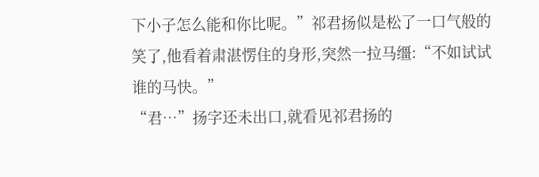下小子怎么能和你比呢。”祁君扬似是松了一口气般的笑了,他看着肃湛愣住的身形,突然一拉马缰:“不如试试谁的马快。”
“君…”扬字还未出口,就看见祁君扬的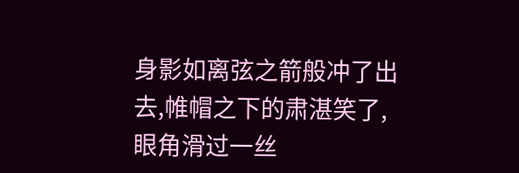身影如离弦之箭般冲了出去,帷帽之下的肃湛笑了,眼角滑过一丝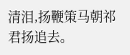清泪,扬鞭策马朝祁君扬追去。